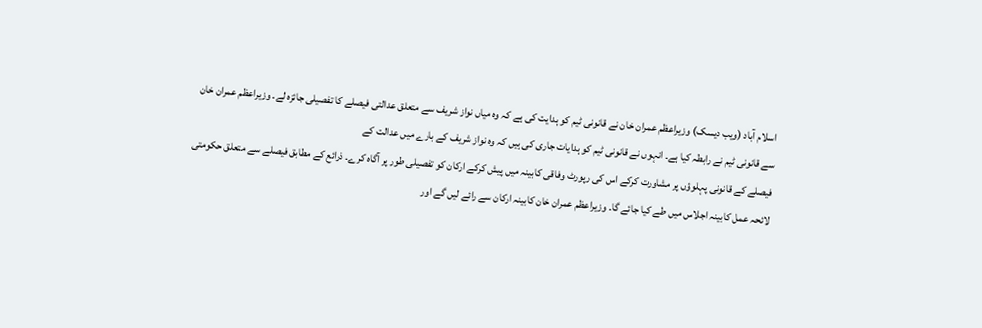اسلام آباد (ویب دیسک) وزیراعظم عمران خان نے قانونی ٹیم کو ہدایت کی ہے کہ وہ میاں نواز شریف سے متعلق عدالتی فیصلے کا تفصیلی جائزہ لے۔ وزیراعظم عمران خان سے قانونی ٹیم نے رابطہ کیا ہے۔ انہوں نے قانونی ٹیم کو ہدایات جاری کی ہیں کہ وہ نواز شریف کے بارے میں عدالت کے
فیصلے کے قانونی پہلوؤں پر مشاورت کرکے اس کی رپورٹ وفاقی کابینہ میں پیش کرکے ارکان کو تفصیلی طور پر آگاہ کرے۔ ذرائع کے مطابق فیصلے سے متعلق حکومتی لائحہ عمل کابینہ اجلاس میں طے کیا جائے گا۔ وزیراعظم عمران خان کابینہ ارکان سے رائے لیں گے اور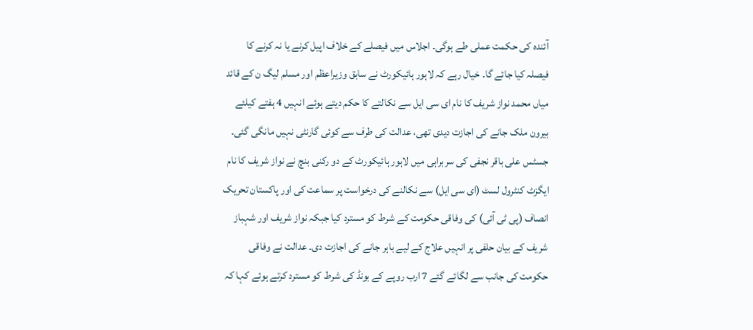آئندہ کی حکمت عملی طے ہوگی۔ اجلاس میں فیصلے کے خلاف اپیل کرنے یا نہ کرنے کا فیصلہ کیا جائے گا۔ خیال رہے کہ لاہور ہائیکورٹ نے سابق وزیراعظم اور مسلم لیگ ن کے قائد میاں محمد نواز شریف کا نام ای سی ایل سے نکالتے کا حکم دیتے ہوئے انہیں 4 ہفتے کیلئے بیرون ملک جانے کی اجازت دیدی تھی، عدالت کی طرف سے کوئی گارنٹی نہیں مانگی گئی۔ جسٹس علی باقر نجفی کی سربراہی میں لاہور ہائیکورٹ کے دو رکنی بنچ نے نواز شریف کا نام ایگزٹ کنٹرول لسٹ (ای سی ایل) سے نکالنے کی درخواست پر سماعت کی اور پاکستان تحریک انصاف (پی ٹی آئی) کی وفاقی حکومت کے شرط کو مسترد کیا جبکہ نواز شریف اور شہباز شریف کے بیان حلفی پر انہیں علاج کے لیے باہر جانے کی اجازت دی۔ عدالت نے وفاقی حکومت کی جانب سے لگائے گئے 7 ارب روپے کے بونڈ کی شرط کو مسترد کرتے ہوئے کہا کہ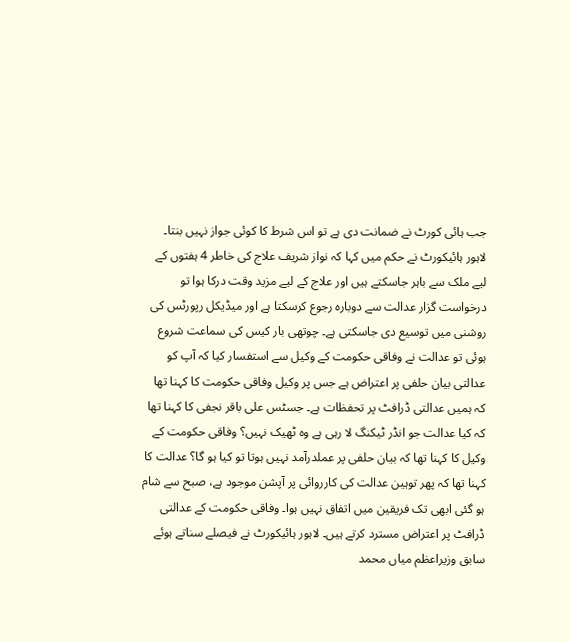جب ہائی کورٹ نے ضمانت دی ہے تو اس شرط کا کوئی جواز نہیں بنتا۔ لاہور ہائیکورٹ نے حکم میں کہا کہ نواز شریف علاج کی خاطر 4 ہفتوں کے لیے ملک سے باہر جاسکتے ہیں اور علاج کے لیے مزید وقت درکا ہوا تو درخواست گزار عدالت سے دوبارہ رجوع کرسکتا ہے اور میڈیکل رپورٹس کی روشنی میں توسیع دی جاسکتی ہے۔ چوتھی بار کیس کی سماعت شروع ہوئی تو عدالت نے وفاقی حکومت کے وکیل سے استفسار کیا کہ آپ کو عدالتی بیان حلفی پر اعتراض ہے جس پر وکیل وفاقی حکومت کا کہنا تھا کہ ہمیں عدالتی ڈرافٹ پر تحفظات ہے۔ جسٹس علی باقر نجفی کا کہنا تھا کہ کیا عدالت جو انڈر ٹیکنگ لا رہی ہے وہ ٹھیک نہیں؟ وفاقی حکومت کے وکیل کا کہنا تھا کہ بیان حلفی پر عملدرآمد نہیں ہوتا تو کیا ہو گا؟ عدالت کا کہنا تھا کہ پھر توہین عدالت کی کارروائی پر آپشن موجود ہے، صبح سے شام ہو گئی ابھی تک فریقین میں اتفاق نہیں ہوا۔ وفاقی حکومت کے عدالتی ڈرافٹ پر اعتراض مسترد کرتے ہیں۔ لاہور ہائیکورٹ نے فیصلے سناتے ہوئے سابق وزیراعظم میاں محمد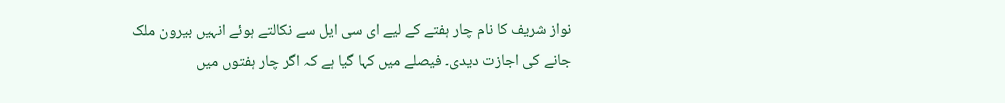نواز شریف کا نام چار ہفتے کے لیے ای سی ایل سے نکالتے ہوئے انہیں بیرون ملک جانے کی اجازت دیدی۔ فیصلے میں کہا گیا ہے کہ اگر چار ہفتوں میں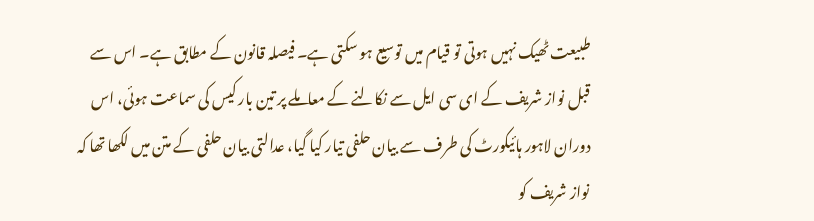طبیعت ٹھیک نہیں ہوتی تو قیام میں توسیع ہو سکتی ہے۔ فیصلہ قانون کے مطابق ہے۔ اس سے قبل نواز شریف کے ای سی ایل سے نکالنے کے معاملے پر تین بار کیس کی سماعت ہوئی، اس دوران لاہور ہائیکورٹ کی طرف سے بیان حلفی تیار کیا گیا، عدالتی بیان حلفی کے متن میں لکھا تھا کہ نواز شریف کو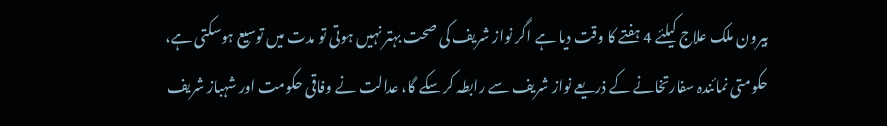بیرون ملک علاج کیلئے 4 ہفتے کا وقت دیا ہے اگر نواز شریف کی صحت بہتر نہیں ہوتی تو مدت میں توسیع ہوسکتی ہے، حکومتی نمائندہ سفارتخانے کے ذریعے نواز شریف سے رابطہ کر سکے گا، عدالت نے وفاقی حکومت اور شہباز شریف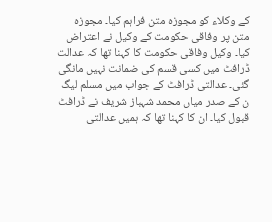کے وکلاء کو مجوزہ متن فراہم کیا۔ مجوزہ متن پر وفاقی حکومت کے وکیل نے اعتراض کیا۔ وکیل وفاقی حکومت کا کہنا تھا کہ عدالت ڈرافٹ میں کسی قسم کی ضمانت نہیں مانگی گئی۔ عدالتی ڈرافٹ کے جواب میں مسلم لیگ ن کے صدر میاں محمد شہباز شریف نے ڈرافٹ قبول کیا۔ ان کا کہنا تھا کہ ہمیں عدالتی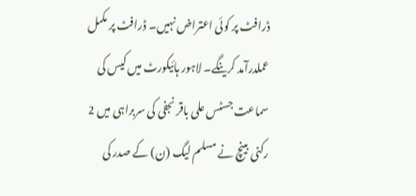ڈرافٹ پر کوئی اعتراض نہیں۔ ڈرافٹ پر مکمل عملدرآمد کرینگے۔ لاہور ہائیکورٹ میں کیس کی سماعت جسٹس علی باقر نجفی کی سربراہی میں 2 رکنی بینچ نے مسلم لیگ (ن) کے صدر کی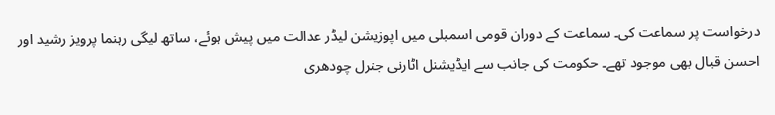درخواست پر سماعت کی۔ سماعت کے دوران قومی اسمبلی میں اپوزیشن لیڈر عدالت میں پیش ہوئے، ساتھ لیگی رہنما پرویز رشید اور احسن قبال بھی موجود تھے۔ حکومت کی جانب سے ایڈیشنل اٹارنی جنرل چودھری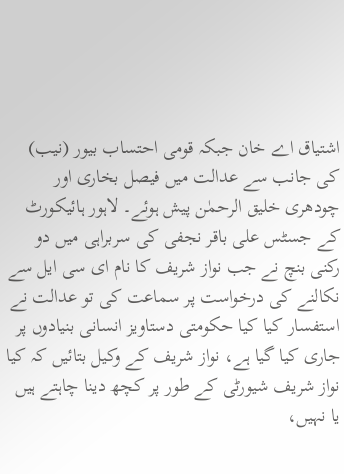اشتیاق اے خان جبکہ قومی احتساب بیور (نیب) کی جانب سے عدالت میں فیصل بخاری اور چودھری خلیق الرحمٰن پیش ہوئے۔ لاہور ہائیکورٹ کے جسٹس علی باقر نجفی کی سربراہی میں دو رکنی بنچ نے جب نواز شریف کا نام ای سی ایل سے نکالنے کی درخواست پر سماعت کی تو عدالت نے استفسار کیا کیا حکومتی دستاویز انسانی بنیادوں پر جاری کیا گیا ہے، نواز شریف کے وکیل بتائیں کہ کیا نواز شریف شیورٹی کے طور پر کچھ دینا چاہتے ہیں یا نہیں،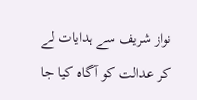نواز شریف سے ہدایات لے کر عدالت کو آگاہ کیا جا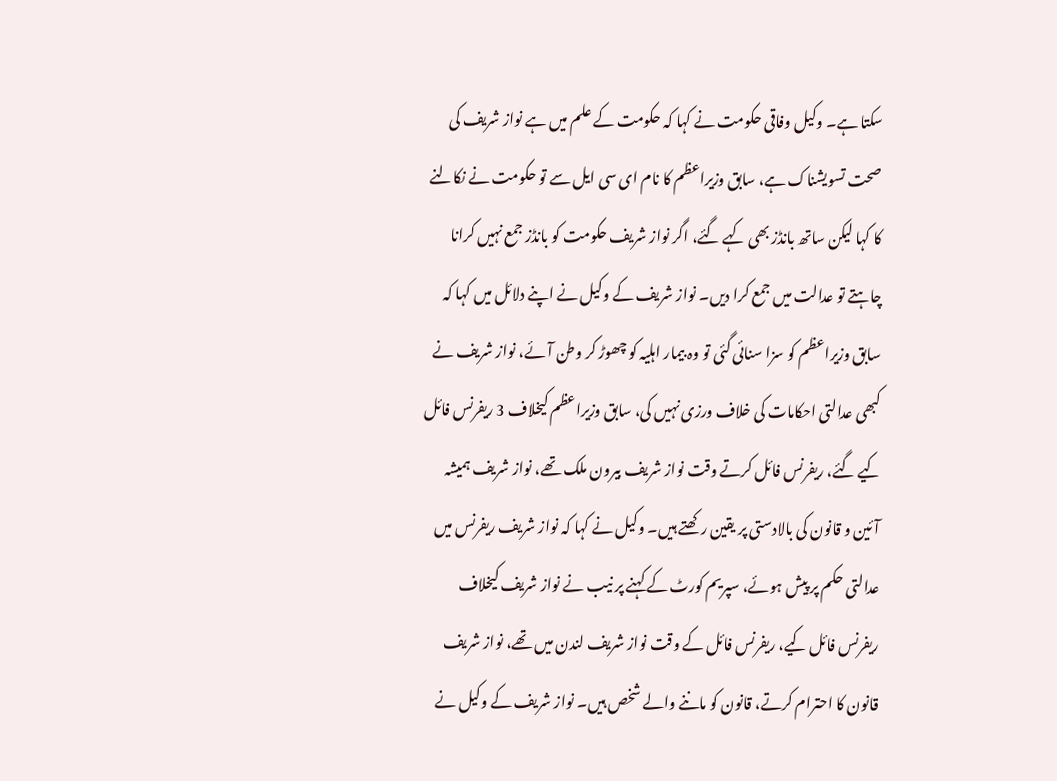سکتا ہے۔ وکیل وفاقی حکومت نے کہا کہ حکومت کے علم میں ہے نواز شریف کی صحت تسویشناک ہے، سابق وزیراعظم کا نام ای سی ایل سے تو حکومت نے نکالنے کا کہا لیکن ساتھ بانڈز بھی کہے گئے، اگر نواز شریف حکومت کو بانڈز جمع نہیں کرانا چاہتے تو عدالت میں جمع کرا دیں۔ نواز شریف کے وکیل نے اپنے دلائل میں کہا کہ سابق وزیراعظم کو سزا سنائی گئی تو وہ بیمار اہلیہ کو چھوڑ کر وطن آئے، نواز شریف نے کبھی عدالتی احکامات کی خلاف ورزی نہیں کی، سابق وزیراعظم کیخلاف 3 ریفرنس فائل کیے گئے، ریفرنس فائل کرتے وقت نواز شریف بیرون ملک تھے، نواز شریف ہمیشہ آئین و قانون کی بالادستی پر یقین رکھتے ہیں۔ وکیل نے کہا کہ نواز شریف ریفرنس میں عدالتی حکم پر پیش ہوئے، سپریم کورٹ کے کہنے پر نیب نے نواز شریف کیخلاف ریفرنس فائل کیے، ریفرنس فائل کے وقت نواز شریف لندن میں تھے، نواز شریف قانون کا احترام کرتے، قانون کو ماننے والے شخص ہیں۔ نواز شریف کے وکیل نے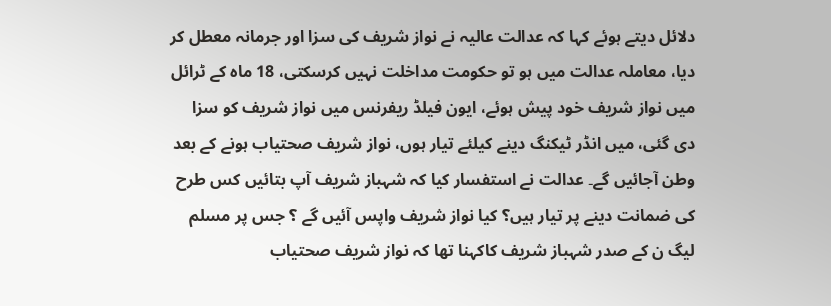دلائل دیتے ہوئے کہا کہ عدالت عالیہ نے نواز شریف کی سزا اور جرمانہ معطل کر دیا، معاملہ عدالت میں ہو تو حکومت مداخلت نہیں کرسکتی، 18 ماہ کے ٹرائل میں نواز شریف خود پیش ہوئے، ایون فیلڈ ریفرنس میں نواز شریف کو سزا دی گئی، میں انڈر ٹیکنگ دینے کیلئے تیار ہوں، نواز شریف صحتیاب ہونے کے بعد وطن آجائیں گے۔ عدالت نے استفسار کیا کہ شہباز شریف آپ بتائیں کس طرح کی ضمانت دینے پر تیار ہیں؟ کیا نواز شریف واپس آئیں گے ؟ جس پر مسلم لیگ ن کے صدر شہباز شریف کاکہنا تھا کہ نواز شریف صحتیاب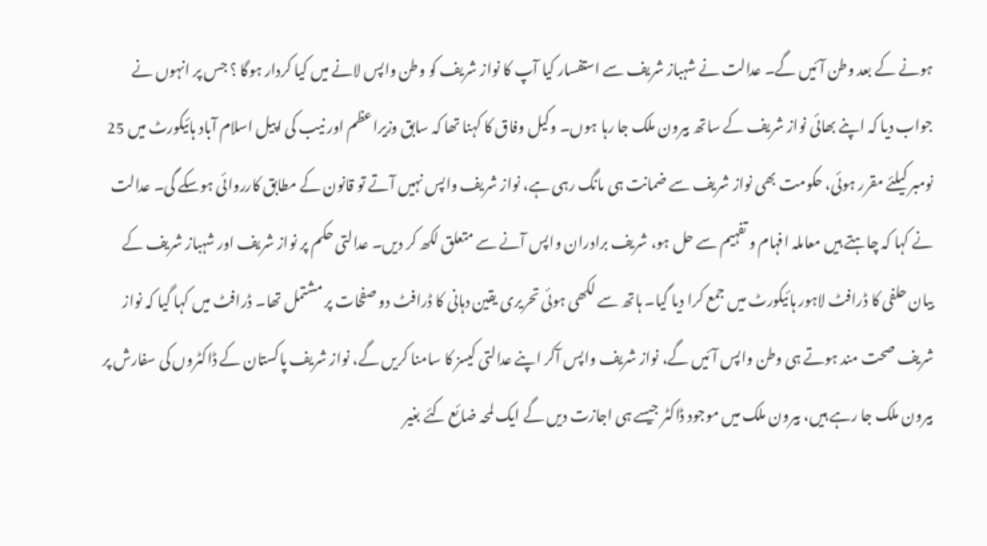ہونے کے بعد وطن آئیں گے۔ عدالت نے شہباز شریف سے استفسار کیا آپ کا نواز شریف کو وطن واپس لانے میں کیا کردار ہوگا ؟ جس پر انہوں نے جواب دیا کہ اپنے بھائی نواز شریف کے ساتھ بیرون ملک جا رہا ہوں۔ وکیل وفاق کا کہنا تھا کہ سابق وزیراعظم اور نیب کی اپیل اسلام آباد ہائیکورٹ میں 25 نومبر کیلئے مقرر ہوئی، حکومت بھی نواز شریف سے ضمانت ہی مانگ رہی ہے، نواز شریف واپس نہیں آتے تو قانون کے مطابق کارروائی ہوسکے گی۔ عدالت نے کہا کہ چاہتے ہیں معاملہ افہام و تفہیم سے حل ہو، شریف برادران واپس آنے سے متعلق لکھ کر دیں۔ عدالتی حکم پر نواز شریف اور شہباز شریف کے بیان حلفی کا ڈرافٹ لاہور ہائیکورٹ میں جمع کرا دیا گیا۔ ہاتھ سے لکھی ہوئی تحریری یقین دہانی کا ڈرافٹ دو صفحات پر مشتمل تھا۔ ڈرافٹ میں کہا گیا کہ نواز شریف صحت مند ہوتے ہی وطن واپس آئیں گے، نواز شریف واپس آکر اپنے عدالتی کیسز کا سامنا کریں گے، نواز شریف پاکستان کے ڈاکٹروں کی سفارش پر بیرون ملک جا رہے ہیں، بیرون ملک میں موجود ڈاکٹر جیسے ہی اجازت دیں گے ایک لمحہ ضائع کئے بغیر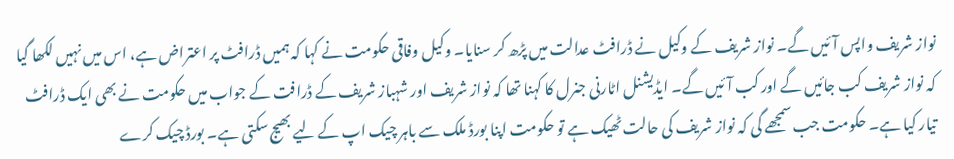نواز شریف واپس آئیں گے۔ نواز شریف کے وکیل نے ڈرافٹ عدالت میں پڑھ کر سنایا۔ وکیل وفاقی حکومت نے کہا کہ ہمیں ڈرافٹ پر اعتراض ہے، اس میں نہیں لکھا گیا کہ نواز شریف کب جائیں گے اور کب آئیں گے۔ ایڈیشنل اٹارنی جنرل کا کہنا تھا کہ نواز شریف اور شہباز شریف کے ڈرافت کے جواب میں حکومت نے بھی ایک ڈرافٹ تیار کیا ہے۔ حکومت جب سمجھے گی کہ نواز شریف کی حالت ٹھیک ہے تو حکومت اپنا بورڈ ملک سے باہر چیک اپ کے لیے بھیج سکتی ہے۔ بورڈ چیک کرے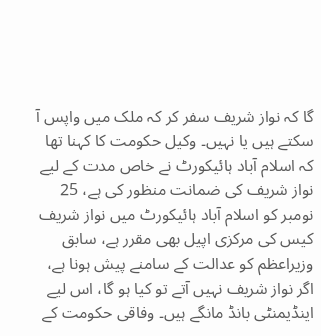گا کہ نواز شریف سفر کر کہ ملک میں واپس آ سکتے ہیں یا نہیں۔ وکیل حکومت کا کہنا تھا کہ اسلام آباد ہائیکورٹ نے خاص مدت کے لیے نواز شریف کی ضمانت منظور کی ہے، 25 نومبر کو اسلام آباد ہائیکورٹ میں نواز شریف کیس کی مرکزی اپیل بھی مقرر ہے، سابق وزیراعظم کو عدالت کے سامنے پیش ہونا ہے، اگر نواز شریف نہیں آتے تو کیا ہو گا، اس لیے اینڈیمنٹی بانڈ مانگے ہیں۔ وفاقی حکومت کے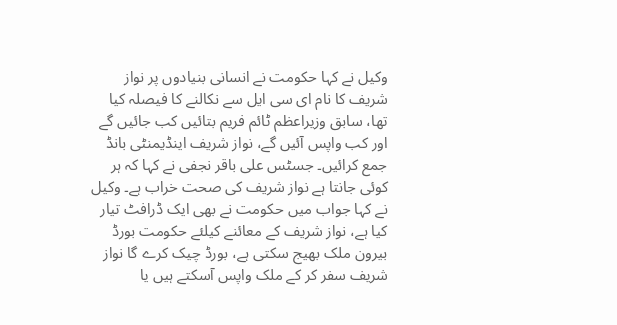وکیل نے کہا حکومت نے انسانی بنیادوں پر نواز شریف کا نام ای سی ایل سے نکالنے کا فیصلہ کیا تھا، سابق وزیراعظم ٹائم فریم بتائیں کب جائیں گے اور کب واپس آئیں گے، نواز شریف اینڈیمنٹی بانڈ جمع کرائیں۔ جسٹس علی باقر نجفی نے کہا کہ ہر کوئی جانتا ہے نواز شریف کی صحت خراب ہے۔ وکیل نے کہا جواب میں حکومت نے بھی ایک ڈرافٹ تیار کیا ہے، نواز شریف کے معائنے کیلئے حکومت بورڈ بیرون ملک بھیج سکتی ہے، بورڈ چیک کرے گا نواز شریف سفر کر کے ملک واپس آسکتے ہیں یا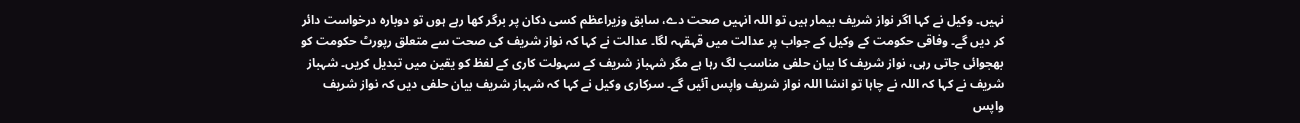نہیں۔ وکیل نے کہا اگر نواز شریف بیمار ہیں تو اللہ انہیں صحت دے، سابق وزیراعظم کسی دکان پر برگر کھا رہے ہوں تو دوبارہ درخواست دائر کر دیں گے۔ وفاقی حکومت کے وکیل کے جواب پر عدالت میں قہقہہ لگا۔ عدالت نے کہا کہ نواز شریف کی صحت سے متعلق رپورٹ حکومت کو بھجوائی جاتی رہی، نواز شریف کا بیان حلفی مناسب لگ رہا ہے مگر شہباز شریف کے سہولت کاری کے لفظ کو یقین میں تبدیل کریں۔ شہباز شریف نے کہا کہ اللہ نے چاہا تو انشا اللہ نواز شریف واپس آئیں گے۔ سرکاری وکیل نے کہا کہ شہباز شریف بیان حلفی دیں کہ نواز شریف واپس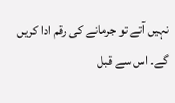نہیں آتے تو جرمانے کی رقم ادا کریں گے۔ اس سے قبل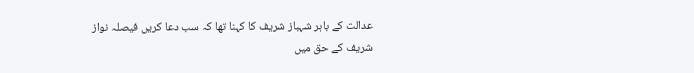عدالت کے باہر شہباز شریف کا کہنا تھا کہ سب دعا کریں فیصلہ نواز شریف کے حق میں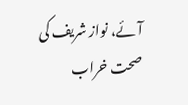آئے، نواز شریف کی صحت خراب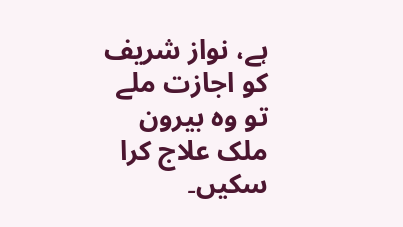ہے، نواز شریف کو اجازت ملے تو وہ بیرون ملک علاج کرا سکیں۔